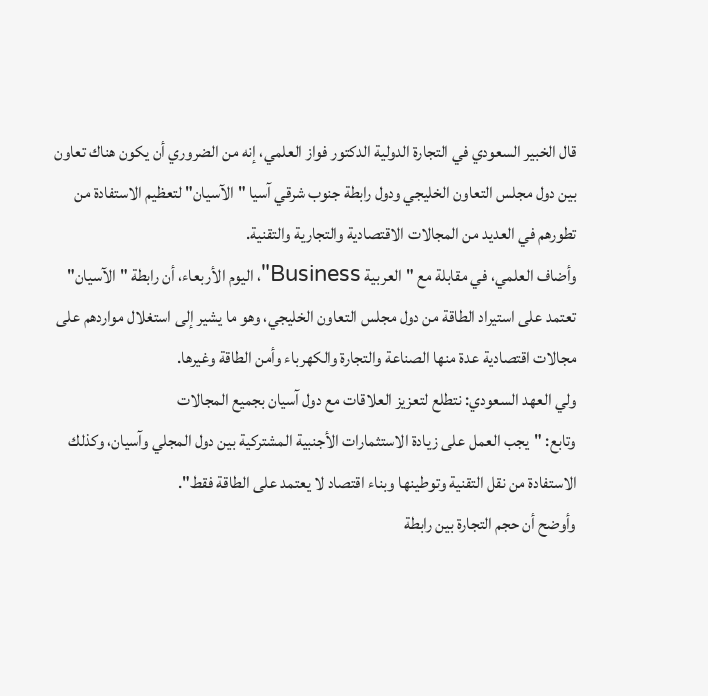قال الخبير السعودي في التجارة الدولية الدكتور فواز العلمي، إنه من الضروري أن يكون هناك تعاون بين دول مجلس التعاون الخليجي ودول رابطة جنوب شرقي آسيا "الآسيان" لتعظيم الاستفادة من تطورهم في العديد من المجالات الاقتصادية والتجارية والتقنية.
وأضاف العلمي، في مقابلة مع "العربية Business"، اليوم الأربعاء، أن رابطة "الآسيان" تعتمد على استيراد الطاقة من دول مجلس التعاون الخليجي، وهو ما يشير إلى استغلال مواردهم على مجالات اقتصادية عدة منها الصناعة والتجارة والكهرباء وأمن الطاقة وغيرها.
ولي العهد السعودي: نتطلع لتعزيز العلاقات مع دول آسيان بجميع المجالات
وتابع: "يجب العمل على زيادة الاستثمارات الأجنبية المشتركية بين دول المجلي وآسيان، وكذلك الاستفادة من نقل التقنية وتوطينها وبناء اقتصاد لا يعتمد على الطاقة فقط".
وأوضح أن حجم التجارة بين رابطة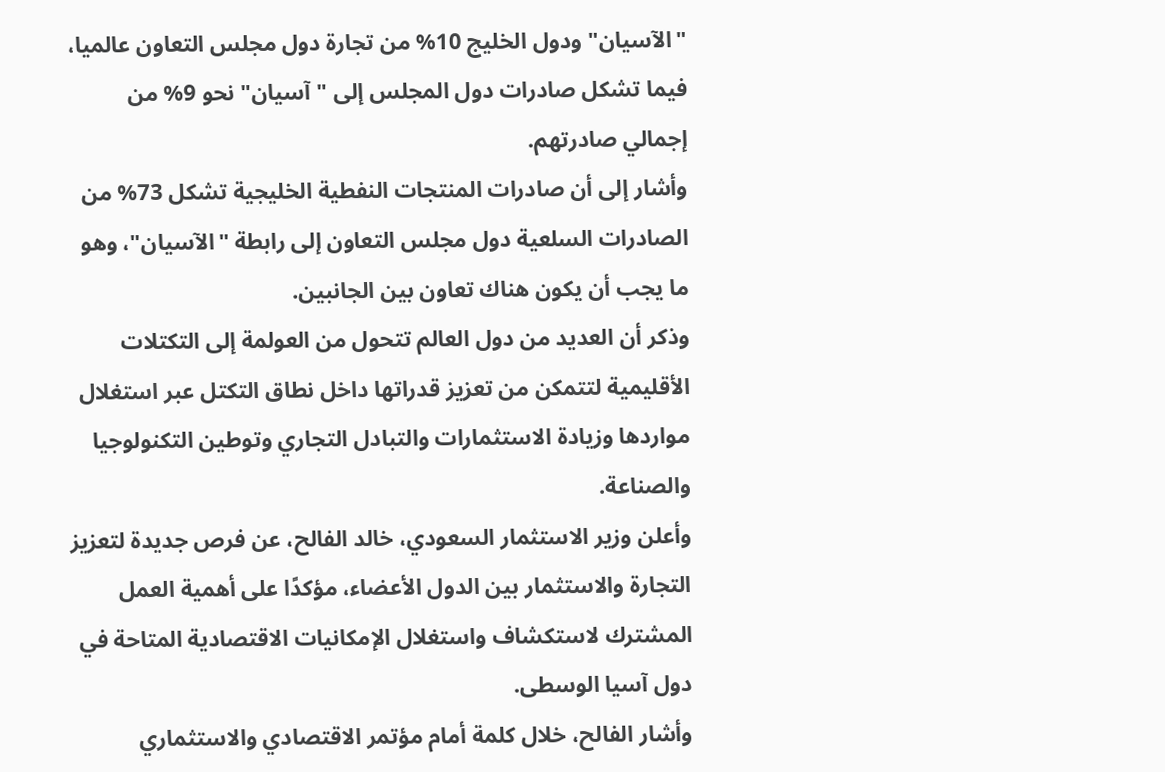"الآسيان" ودول الخليج 10% من تجارة دول مجلس التعاون عالميا، فيما تشكل صادرات دول المجلس إلى "آسيان" نحو 9% من إجمالي صادرتهم.
وأشار إلى أن صادرات المنتجات النفطية الخليجية تشكل 73% من الصادرات السلعية دول مجلس التعاون إلى رابطة "الآسيان"، وهو ما يجب أن يكون هناك تعاون بين الجانبين.
وذكر أن العديد من دول العالم تتحول من العولمة إلى التكتلات الأقليمية لتتمكن من تعزيز قدراتها داخل نطاق التكتل عبر استغلال مواردها وزيادة الاستثمارات والتبادل التجاري وتوطين التكنولوجيا والصناعة.
وأعلن وزير الاستثمار السعودي، خالد الفالح، عن فرص جديدة لتعزيز التجارة والاستثمار بين الدول الأعضاء، مؤكدًا على أهمية العمل المشترك لاستكشاف واستغلال الإمكانيات الاقتصادية المتاحة في دول آسيا الوسطى.
وأشار الفالح، خلال كلمة أمام مؤتمر الاقتصادي والاستثماري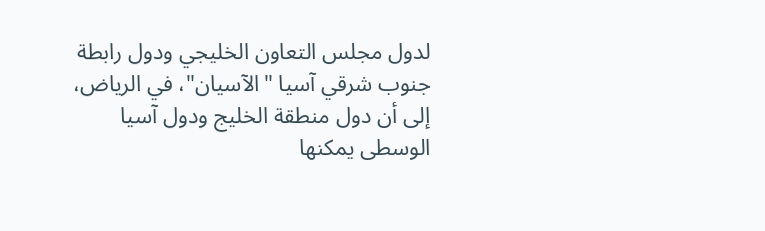لدول مجلس التعاون الخليجي ودول رابطة جنوب شرقي آسيا "الآسيان"، في الرياض، إلى أن دول منطقة الخليج ودول آسيا الوسطى يمكنها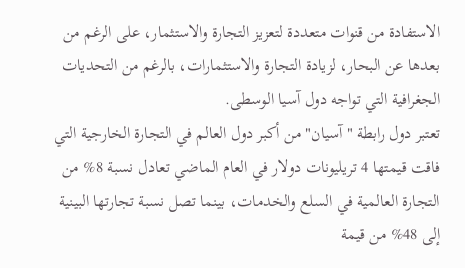الاستفادة من قنوات متعددة لتعزيز التجارة والاستثمار، على الرغم من بعدها عن البحار، لزيادة التجارة والاستثمارات، بالرغم من التحديات الجغرافية التي تواجه دول آسيا الوسطى.
تعتبر دول رابطة "آسيان" من أكبر دول العالم في التجارة الخارجية التي فاقت قيمتها 4 تريليونات دولار في العام الماضي تعادل نسبة 8% من التجارة العالمية في السلع والخدمات، بينما تصل نسبة تجارتها البينية إلى 48% من قيمة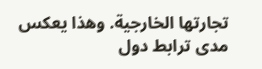تجارتها الخارجية. وهذا يعكس مدى ترابط دول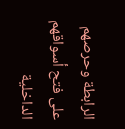الرابطة وحرصهم على فتح أسواقهم الداخلية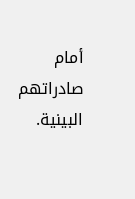أمام صادراتهم البينية.